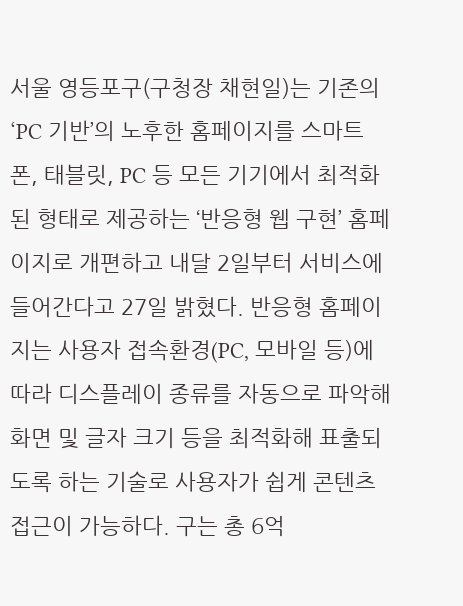서울 영등포구(구청장 채현일)는 기존의 ‘PC 기반’의 노후한 홈페이지를 스마트폰, 태블릿, PC 등 모든 기기에서 최적화된 형태로 제공하는 ‘반응형 웹 구현’ 홈페이지로 개편하고 내달 2일부터 서비스에 들어간다고 27일 밝혔다. 반응형 홈페이지는 사용자 접속환경(PC, 모바일 등)에 따라 디스플레이 종류를 자동으로 파악해 화면 및 글자 크기 등을 최적화해 표출되도록 하는 기술로 사용자가 쉽게 콘텐츠 접근이 가능하다. 구는 총 6억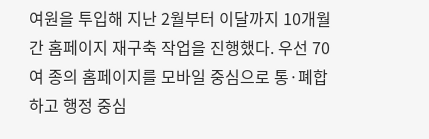여원을 투입해 지난 2월부터 이달까지 10개월간 홈페이지 재구축 작업을 진행했다. 우선 70여 종의 홈페이지를 모바일 중심으로 통·폐합하고 행정 중심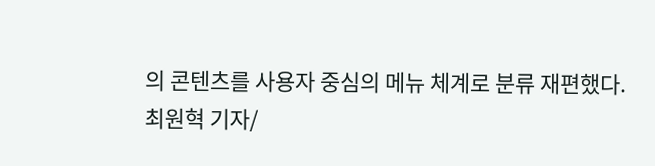의 콘텐츠를 사용자 중심의 메뉴 체계로 분류 재편했다.
최원혁 기자/